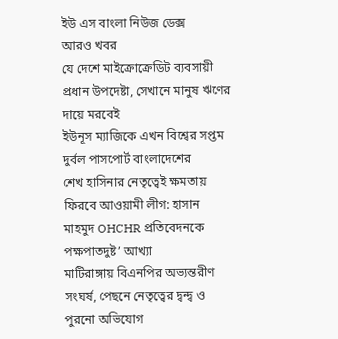ইউ এস বাংলা নিউজ ডেক্স
আরও খবর
যে দেশে মাইক্রোক্রেডিট ব্যবসায়ী প্রধান উপদেষ্টা, সেখানে মানুষ ঋণের দায়ে মরবেই
ইউনূস ম্যাজিকে এখন বিশ্বের সপ্তম দুর্বল পাসপোর্ট বাংলাদেশের
শেখ হাসিনার নেতৃত্বেই ক্ষমতায় ফিরবে আওয়ামী লীগ: হাসান মাহমুদ OHCHR প্রতিবেদনকে পক্ষপাতদুষ্ট’ আখ্যা
মাটিরাঙ্গায় বিএনপির অভ্যন্তরীণ সংঘর্ষ, পেছনে নেতৃত্বের দ্বন্দ্ব ও পুরনো অভিযোগ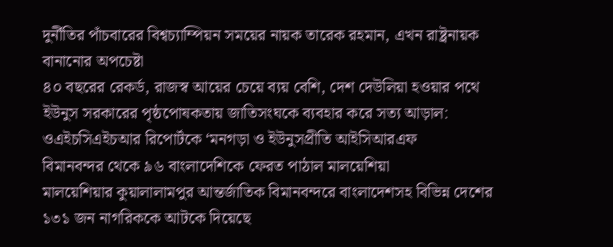দুর্নীতির পাঁচবারের বিশ্বচ্যাম্পিয়ন সময়ের নায়ক তারেক রহমান, এখন রাষ্ট্রনায়ক বানানোর অপচেষ্টা
৪০ বছরের রেকর্ড, রাজস্ব আয়ের চেয়ে ব্যয় বেশি, দেশ দেউলিয়া হওয়ার পথে
ইউনুস সরকারের পৃষ্ঠপোষকতায় জাতিসংঘকে ব্যবহার করে সত্য আড়াল: ওএইচসিএইচআর রিপোর্টকে ‘মনগড়া ও ইউনুসপ্রীতি আইসিআরএফ
বিমানবন্দর থেকে ৯৬ বাংলাদেশিকে ফেরত পাঠাল মালয়েশিয়া
মালয়েশিয়ার কুয়ালালামপুর আন্তর্জাতিক বিমানবন্দরে বাংলাদেশসহ বিভিন্ন দেশের ১৩১ জন নাগরিককে আটকে দিয়েছে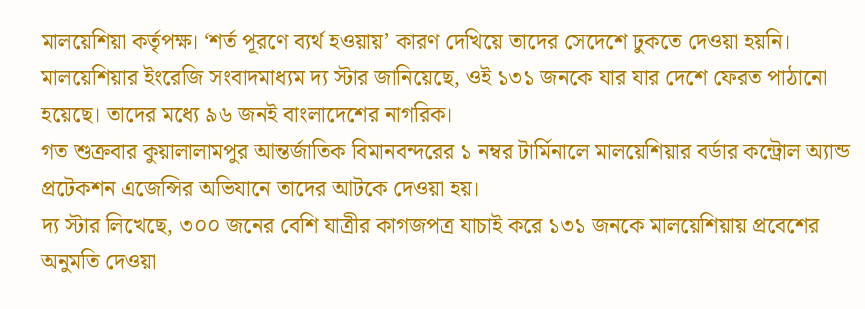মালয়েশিয়া কর্তৃপক্ষ। ‘শর্ত পূরণে ব্যর্থ হওয়ায়’ কারণ দেখিয়ে তাদের সেদেশে ঢুকতে দেওয়া হয়নি।
মালয়েশিয়ার ইংরেজি সংবাদমাধ্যম দ্য স্টার জানিয়েছে, ওই ১৩১ জনকে যার যার দেশে ফেরত পাঠানো হয়েছে। তাদের মধ্যে ৯৬ জনই বাংলাদেশের নাগরিক।
গত শুক্রবার কুয়ালালামপুর আন্তর্জাতিক বিমানবন্দরের ১ নম্বর টার্মিনালে মালয়েশিয়ার বর্ডার কন্ট্রোল অ্যান্ড প্রটেকশন এজেন্সির অভিযানে তাদের আটকে দেওয়া হয়।
দ্য স্টার লিখেছে, ৩০০ জনের বেশি যাত্রীর কাগজপত্র যাচাই করে ১৩১ জনকে মালয়েশিয়ায় প্রবেশের অনুমতি দেওয়া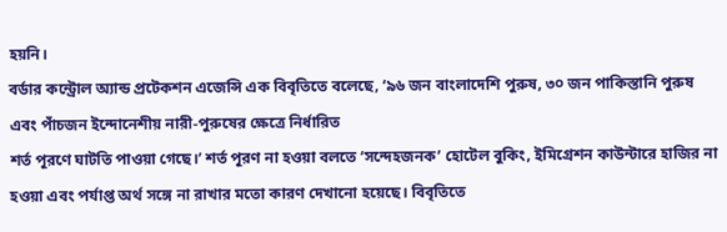হয়নি।
বর্ডার কন্ট্রোল অ্যান্ড প্রটেকশন এজেন্সি এক বিবৃতিতে বলেছে, ‘৯৬ জন বাংলাদেশি পুরুষ, ৩০ জন পাকিস্তানি পুরুষ এবং পাঁচজন ইন্দোনেশীয় নারী-পুরুষের ক্ষেত্রে নির্ধারিত
শর্ত পূরণে ঘাটতি পাওয়া গেছে।’ শর্ত পূরণ না হওয়া বলতে ‘সন্দেহজনক’ হোটেল বুকিং, ইমিগ্রেশন কাউন্টারে হাজির না হওয়া এবং পর্যাপ্ত অর্থ সঙ্গে না রাখার মতো কারণ দেখানো হয়েছে। বিবৃতিতে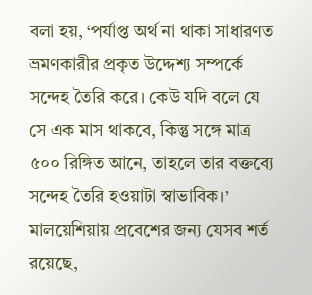বলা হয়, ‘পর্যাপ্ত অর্থ না থাকা সাধারণত ভ্রমণকারীর প্রকৃত উদ্দেশ্য সম্পর্কে সন্দেহ তৈরি করে। কেউ যদি বলে যে সে এক মাস থাকবে, কিন্তু সঙ্গে মাত্র ৫০০ রিঙ্গিত আনে, তাহলে তার বক্তব্যে সন্দেহ তৈরি হওয়াটা স্বাভাবিক।’ মালয়েশিয়ায় প্রবেশের জন্য যেসব শর্ত রয়েছে,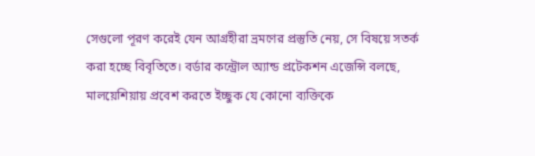সেগুলো পূরণ করেই যেন আগ্রহীরা ভ্রমণের প্রস্তুতি নেয়, সে বিষয়ে সতর্ক করা হচ্ছে বিবৃতিতে। বর্ডার কন্ট্রোল অ্যান্ড প্রটেকশন এজেন্সি বলছে, মালয়েশিয়ায় প্রবেশ করতে ইচ্ছুক যে কোনো ব্যক্তিকে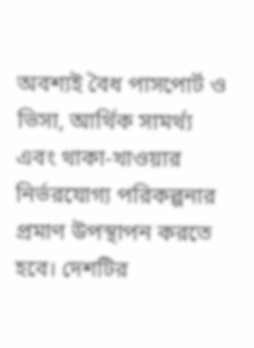অবশ্যই বৈধ পাসপোর্ট ও ভিসা, আর্থিক সামর্থ্য
এবং থাকা-খাওয়ার নির্ভরযোগ্য পরিকল্পনার প্রমাণ উপস্থাপন করতে হবে। দেশটির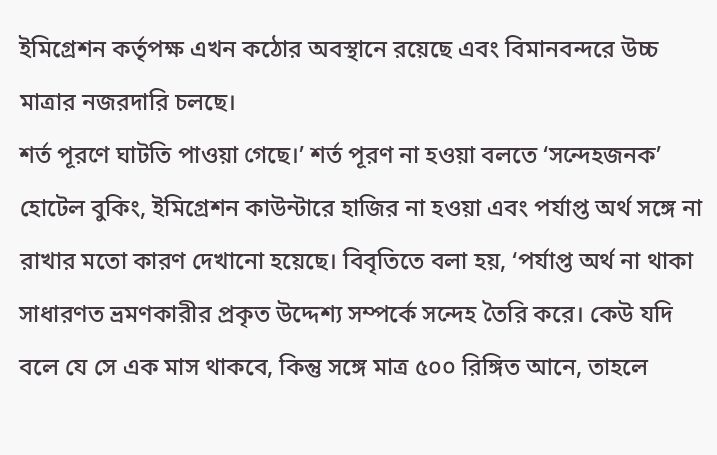ইমিগ্রেশন কর্তৃপক্ষ এখন কঠোর অবস্থানে রয়েছে এবং বিমানবন্দরে উচ্চ মাত্রার নজরদারি চলছে।
শর্ত পূরণে ঘাটতি পাওয়া গেছে।’ শর্ত পূরণ না হওয়া বলতে ‘সন্দেহজনক’ হোটেল বুকিং, ইমিগ্রেশন কাউন্টারে হাজির না হওয়া এবং পর্যাপ্ত অর্থ সঙ্গে না রাখার মতো কারণ দেখানো হয়েছে। বিবৃতিতে বলা হয়, ‘পর্যাপ্ত অর্থ না থাকা সাধারণত ভ্রমণকারীর প্রকৃত উদ্দেশ্য সম্পর্কে সন্দেহ তৈরি করে। কেউ যদি বলে যে সে এক মাস থাকবে, কিন্তু সঙ্গে মাত্র ৫০০ রিঙ্গিত আনে, তাহলে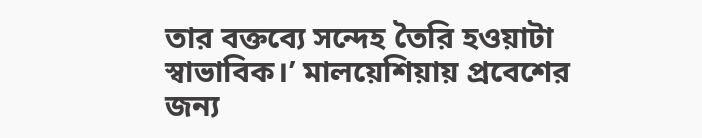তার বক্তব্যে সন্দেহ তৈরি হওয়াটা স্বাভাবিক।’ মালয়েশিয়ায় প্রবেশের জন্য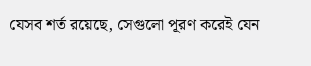যেসব শর্ত রয়েছে, সেগুলো পূরণ করেই যেন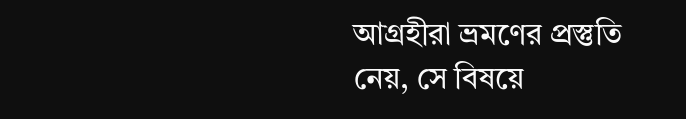আগ্রহীরা ভ্রমণের প্রস্তুতি নেয়, সে বিষয়ে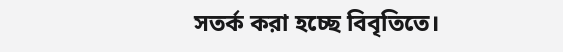সতর্ক করা হচ্ছে বিবৃতিতে।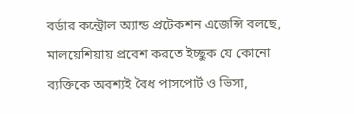বর্ডার কন্ট্রোল অ্যান্ড প্রটেকশন এজেন্সি বলছে, মালয়েশিয়ায় প্রবেশ করতে ইচ্ছুক যে কোনো ব্যক্তিকে অবশ্যই বৈধ পাসপোর্ট ও ভিসা,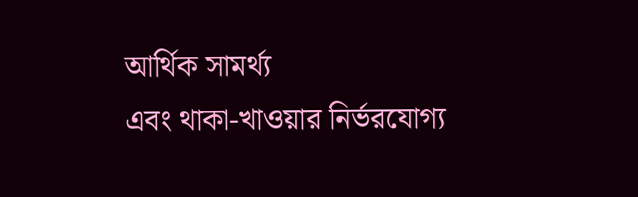আর্থিক সামর্থ্য
এবং থাকা-খাওয়ার নির্ভরযোগ্য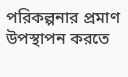পরিকল্পনার প্রমাণ উপস্থাপন করতে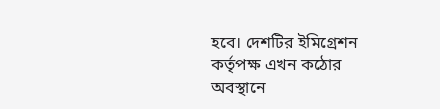হবে। দেশটির ইমিগ্রেশন কর্তৃপক্ষ এখন কঠোর অবস্থানে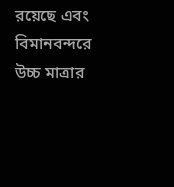রয়েছে এবং বিমানবন্দরে উচ্চ মাত্রার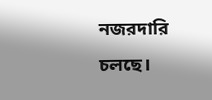নজরদারি চলছে।